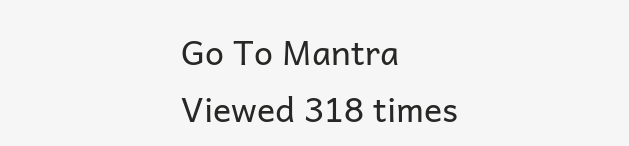Go To Mantra
Viewed 318 times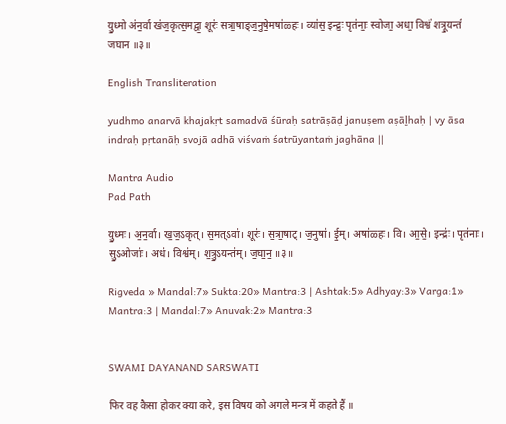यु॒ध्मो अ॑न॒र्वा ख॑ज॒कृत्स॒मद्वा॒ शूरः॑ सत्रा॒षाड्ज॒नुषे॒मषा॑ळ्हः। व्या॑स॒ इन्द्रः॒ पृत॑नाः॒ स्वोजा॒ अधा॒ विश्वं॑ शत्रू॒यन्तं॑ जघान ॥३॥

English Transliteration

yudhmo anarvā khajakṛt samadvā śūraḥ satrāṣāḍ januṣem aṣāḻhaḥ | vy āsa indraḥ pṛtanāḥ svojā adhā viśvaṁ śatrūyantaṁ jaghāna ||

Mantra Audio
Pad Path

यु॒ध्मः। अ॒न॒र्वा। ख॒ज॒ऽकृत्। स॒मत्ऽवा॑। शूरः॑। स॒त्रा॒षाट्। ज॒नुषा॑। ई॒म्। अषा॑ळ्हः। वि। आ॒से॒। इन्द्रः॑। पृत॑नाः। सु॒ऽओजाः॑। अध॑। विश्व॑म्। श॒त्रु॒ऽयन्त॑म्। ज॒घा॒न॒ ॥३॥

Rigveda » Mandal:7» Sukta:20» Mantra:3 | Ashtak:5» Adhyay:3» Varga:1» Mantra:3 | Mandal:7» Anuvak:2» Mantra:3


SWAMI DAYANAND SARSWATI

फिर वह कैसा होकर क्या करे, इस विषय को अगले मन्त्र में कहते हैं ॥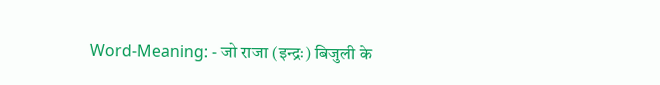Word-Meaning: - जो राजा (इन्द्रः) बिजुली के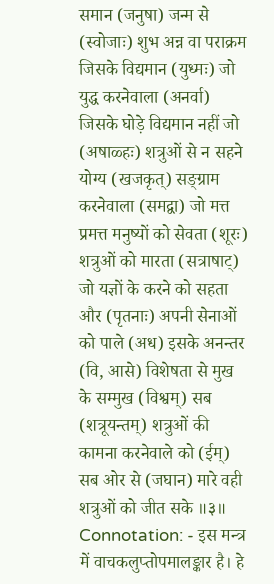समान (जनुषा) जन्म से (स्वोजाः) शुभ अन्न वा पराक्रम जिसके विद्यमान (युध्मः) जो युद्ध करनेवाला (अनर्वा) जिसके घोड़े विद्यमान नहीं जो (अषाळ्हः) शत्रुओं से न सहने योग्य (खजकृत्) सङ्ग्राम करनेवाला (समद्वा) जो मत्त प्रमत्त मनुष्यों को सेवता (शूरः) शत्रुओं को मारता (सत्राषाट्) जो यज्ञों के करने को सहता और (पृतनाः) अपनी सेनाओं को पाले (अध) इसके अनन्तर (वि, आसे) विशेषता से मुख के सम्मुख (विश्वम्) सब (शत्रूयन्तम्) शत्रुओं की कामना करनेवाले को (ईम्) सब ओर से (जघान) मारे वही शत्रुओं को जीत सके ॥३॥
Connotation: - इस मन्त्र में वाचकलुप्तोपमालङ्कार है। हे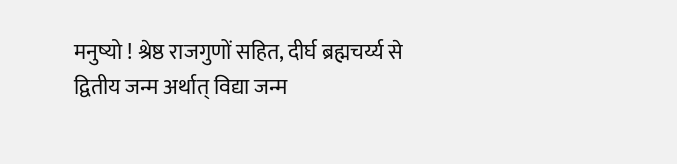मनुष्यो ! श्रेष्ठ राजगुणों सहित, दीर्घ ब्रह्मचर्य्य से द्वितीय जन्म अर्थात् विद्या जन्म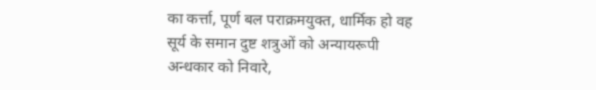का कर्त्ता, पूर्ण बल पराक्रमयुक्त, धार्मिक हो वह सूर्य के समान दुष्ट शत्रुओं को अन्यायरूपी अन्धकार को निवारे,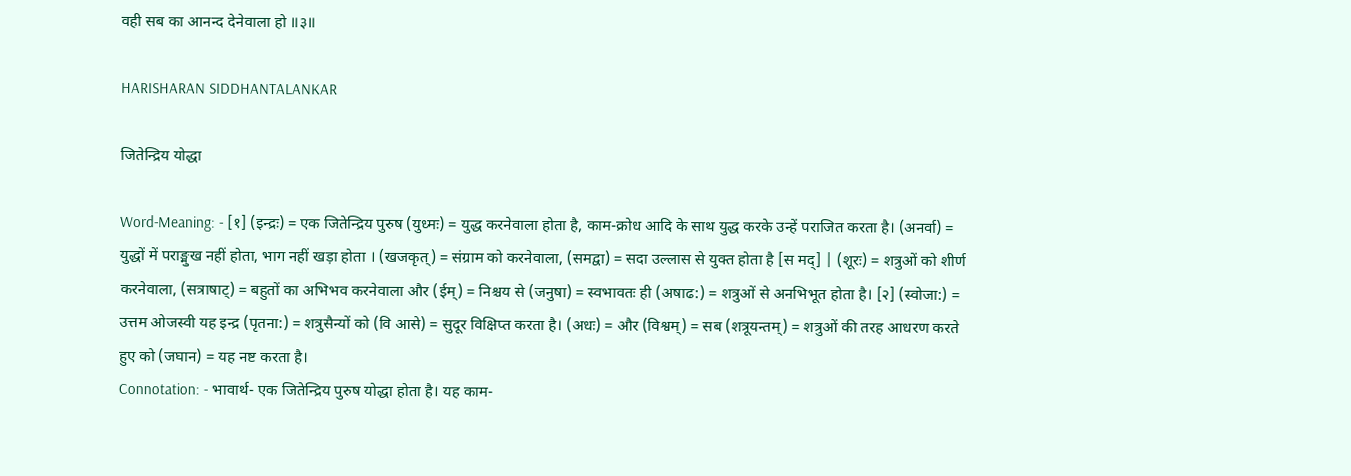वही सब का आनन्द देनेवाला हो ॥३॥

HARISHARAN SIDDHANTALANKAR

जितेन्द्रिय योद्धा

Word-Meaning: - [१] (इन्द्रः) = एक जितेन्द्रिय पुरुष (युध्मः) = युद्ध करनेवाला होता है, काम-क्रोध आदि के साथ युद्ध करके उन्हें पराजित करता है। (अनर्वा) = युद्धों में पराङ्मुख नहीं होता, भाग नहीं खड़ा होता । (खजकृत्) = संग्राम को करनेवाला, (समद्वा) = सदा उल्लास से युक्त होता है [स मद्] | (शूरः) = शत्रुओं को शीर्ण करनेवाला, (सत्राषाट्) = बहुतों का अभिभव करनेवाला और (ईम्) = निश्चय से (जनुषा) = स्वभावतः ही (अषाढ:) = शत्रुओं से अनभिभूत होता है। [२] (स्वोजा:) = उत्तम ओजस्वी यह इन्द्र (पृतना:) = शत्रुसैन्यों को (वि आसे) = सुदूर विक्षिप्त करता है। (अधः) = और (विश्वम्) = सब (शत्रूयन्तम्) = शत्रुओं की तरह आधरण करते हुए को (जघान) = यह नष्ट करता है।
Connotation: - भावार्थ- एक जितेन्द्रिय पुरुष योद्धा होता है। यह काम-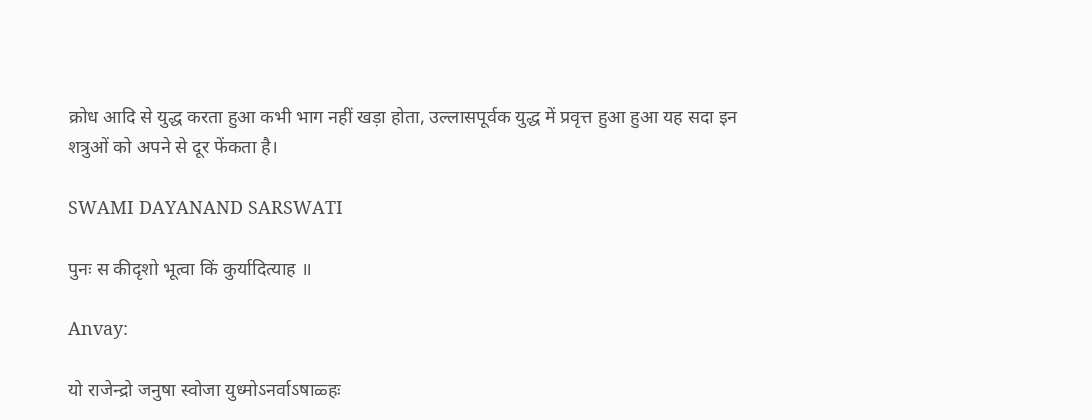क्रोध आदि से युद्ध करता हुआ कभी भाग नहीं खड़ा होता, उल्लासपूर्वक युद्ध में प्रवृत्त हुआ हुआ यह सदा इन शत्रुओं को अपने से दूर फेंकता है।

SWAMI DAYANAND SARSWATI

पुनः स कीदृशो भूत्वा किं कुर्यादित्याह ॥

Anvay:

यो राजेन्द्रो जनुषा स्वोजा युध्मोऽनर्वाऽषाळ्हः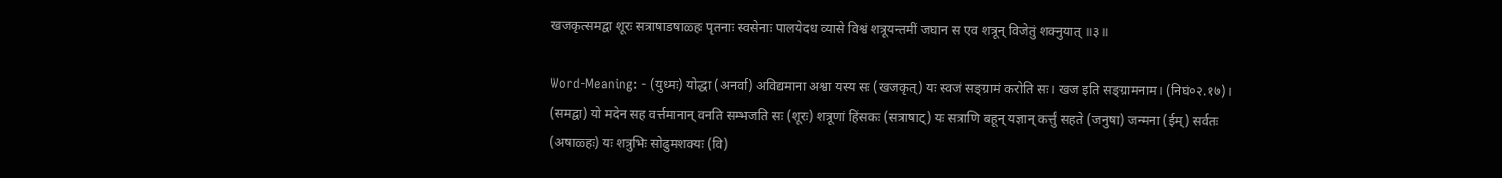खजकृत्समद्वा शूरः सत्राषाडषाळ्हः पृतनाः स्वसेनाः पालयेदध व्यासे विश्वं शत्रूयन्तमीं जघान स एव शत्रून् विजेतुं शक्नुयात् ॥३॥

Word-Meaning: - (युध्मः) योद्धा (अनर्वा) अविद्यमाना अश्वा यस्य सः (खजकृत्) यः स्वजं सङ्ग्रामं करोति सः। खज इति सङ्ग्रामनाम। (निघं०२.१७)। (समद्वा) यो मदेन सह वर्त्तमानान् वनति सम्भजति सः (शूरः) शत्रूणां हिंसकः (सत्राषाट्) यः सत्राणि बहून् यज्ञान् कर्त्तुं सहते (जनुषा) जन्मना (ईम्) सर्वतः (अषाळ्हः) यः शत्रुभिः सोढुमशक्यः (वि)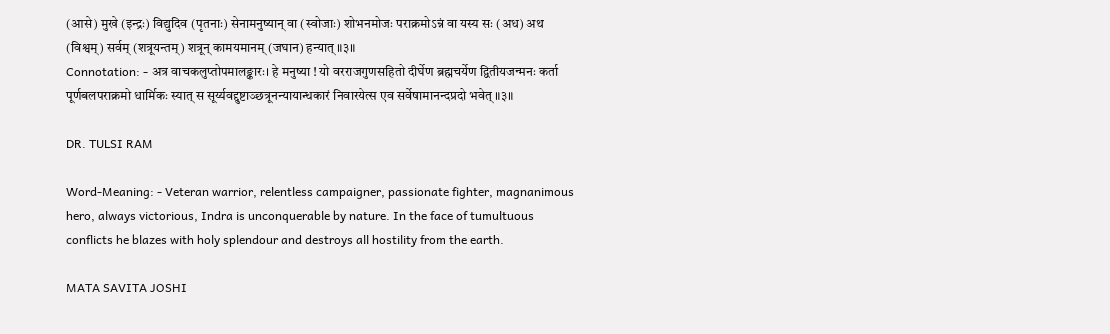(आसे) मुखे (इन्द्रः) विद्युदिव (पृतनाः) सेनामनुष्यान् वा (स्वोजाः) शोभनमोजः पराक्रमोऽन्नं वा यस्य सः (अध) अथ (विश्वम्) सर्वम् (शत्रूयन्तम्) शत्रून् कामयमानम् (जघान) हन्यात् ॥३॥
Connotation: - अत्र वाचकलुप्तोपमालङ्कारः। हे मनुष्या ! यो वरराजगुणसहितो दीर्घेण ब्रह्मचर्येण द्वितीयजन्मनः कर्ता पूर्णबलपराक्रमो धार्मिकः स्यात् स सूर्य्यवद्दुष्टाञ्छत्रूनन्यायान्धकारं निवारयेत्स एव सर्वेषामानन्दप्रदो भवेत् ॥३॥

DR. TULSI RAM

Word-Meaning: - Veteran warrior, relentless campaigner, passionate fighter, magnanimous hero, always victorious, Indra is unconquerable by nature. In the face of tumultuous conflicts he blazes with holy splendour and destroys all hostility from the earth.

MATA SAVITA JOSHI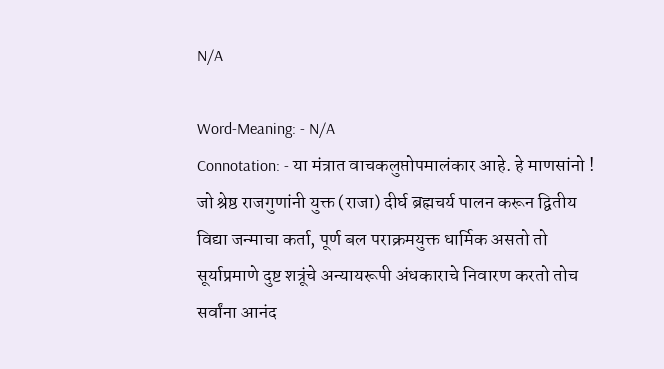N/A

Word-Meaning: - N/A
Connotation: - या मंत्रात वाचकलुप्तोपमालंकार आहे. हे माणसांनो ! जो श्रेष्ठ राजगुणांनी युक्त (राजा) दीर्घ ब्रह्मचर्य पालन करून द्वितीय विद्या जन्माचा कर्ता, पूर्ण बल पराक्रमयुक्त धार्मिक असतो तो सूर्याप्रमाणे दुष्ट शत्रूंचे अन्यायरूपी अंधकाराचे निवारण करतो तोच सर्वांना आनंद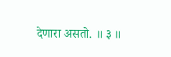देणारा असतो. ॥ ३ ॥